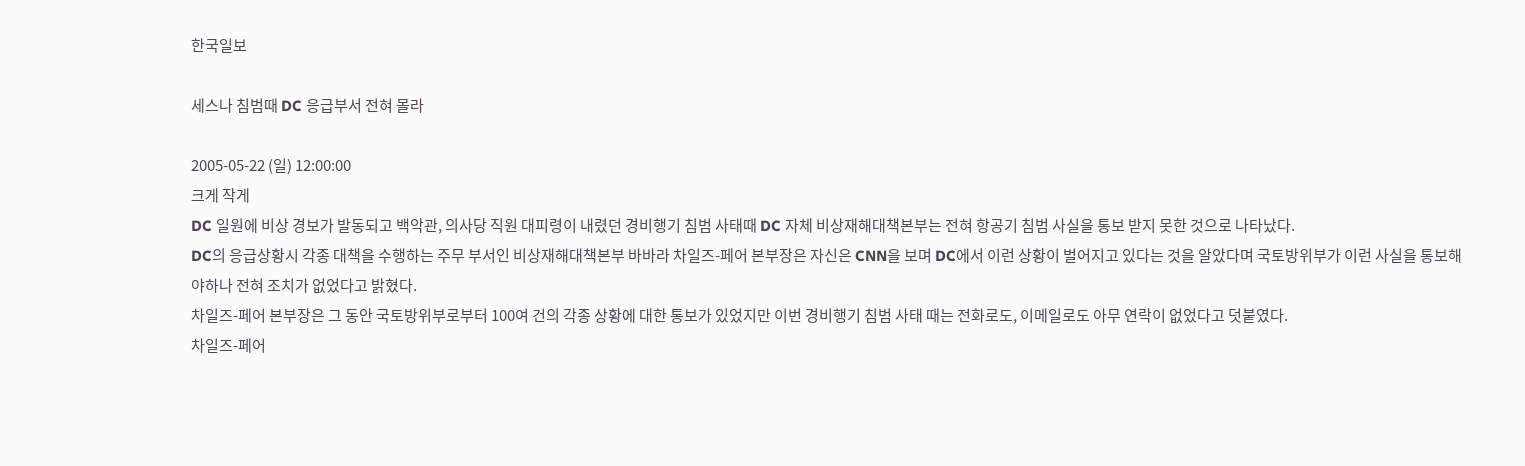한국일보

세스나 침범때 DC 응급부서 전혀 몰라

2005-05-22 (일) 12:00:00
크게 작게
DC 일원에 비상 경보가 발동되고 백악관, 의사당 직원 대피령이 내렸던 경비행기 침범 사태때 DC 자체 비상재해대책본부는 전혀 항공기 침범 사실을 통보 받지 못한 것으로 나타났다.
DC의 응급상황시 각종 대책을 수행하는 주무 부서인 비상재해대책본부 바바라 차일즈-페어 본부장은 자신은 CNN을 보며 DC에서 이런 상황이 벌어지고 있다는 것을 알았다며 국토방위부가 이런 사실을 통보해야하나 전혀 조치가 없었다고 밝혔다.
차일즈-페어 본부장은 그 동안 국토방위부로부터 100여 건의 각종 상황에 대한 통보가 있었지만 이번 경비행기 침범 사태 때는 전화로도, 이메일로도 아무 연락이 없었다고 덧붙였다.
차일즈-페어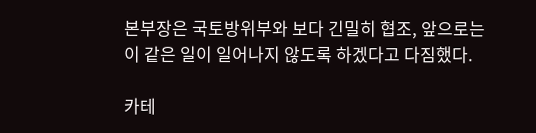본부장은 국토방위부와 보다 긴밀히 협조, 앞으로는 이 같은 일이 일어나지 않도록 하겠다고 다짐했다.

카테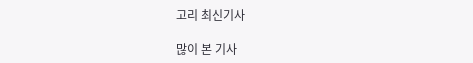고리 최신기사

많이 본 기사